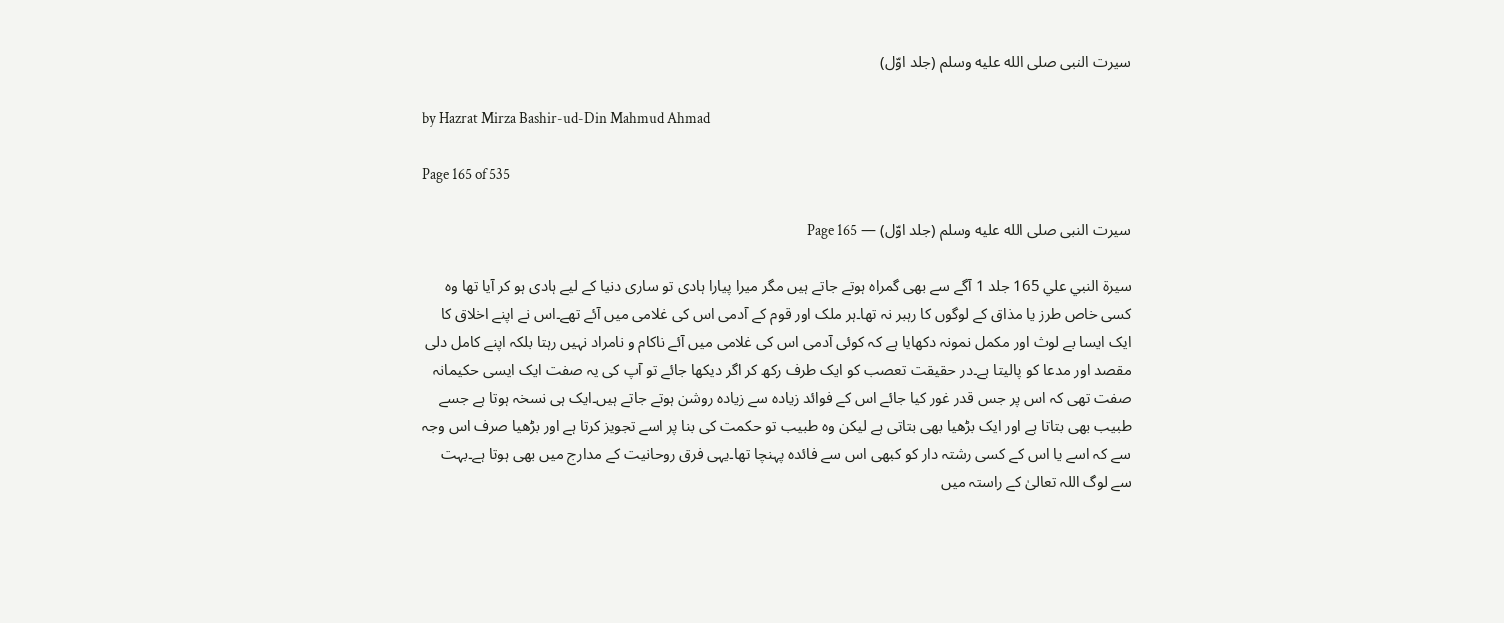سیرت النبی صلى الله عليه وسلم (جلد اوّل)

by Hazrat Mirza Bashir-ud-Din Mahmud Ahmad

Page 165 of 535

سیرت النبی صلى الله عليه وسلم (جلد اوّل) — Page 165

سيرة النبي علي 165 جلد 1 آگے سے بھی گمراہ ہوتے جاتے ہیں مگر میرا پیارا ہادی تو ساری دنیا کے لیے ہادی ہو کر آیا تھا وہ کسی خاص طرز یا مذاق کے لوگوں کا رہبر نہ تھا۔ہر ملک اور قوم کے آدمی اس کی غلامی میں آئے تھے۔اس نے اپنے اخلاق کا ایک ایسا بے لوث اور مکمل نمونہ دکھایا ہے کہ کوئی آدمی اس کی غلامی میں آئے ناکام و نامراد نہیں رہتا بلکہ اپنے کامل دلی مقصد اور مدعا کو پالیتا ہے۔در حقیقت تعصب کو ایک طرف رکھ کر اگر دیکھا جائے تو آپ کی یہ صفت ایک ایسی حکیمانہ صفت تھی کہ اس پر جس قدر غور کیا جائے اس کے فوائد زیادہ سے زیادہ روشن ہوتے جاتے ہیں۔ایک ہی نسخہ ہوتا ہے جسے طبیب بھی بتاتا ہے اور ایک بڑھیا بھی بتاتی ہے لیکن وہ طبیب تو حکمت کی بنا پر اسے تجویز کرتا ہے اور بڑھیا صرف اس وجہ سے کہ اسے یا اس کے کسی رشتہ دار کو کبھی اس سے فائدہ پہنچا تھا۔یہی فرق روحانیت کے مدارج میں بھی ہوتا ہے۔بہت سے لوگ اللہ تعالیٰ کے راستہ میں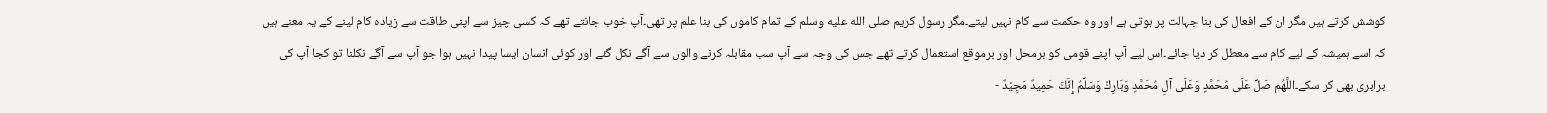کوشش کرتے ہیں مگر ان کے افعال کی بنا جہالت پر ہوتی ہے اور وہ حکمت سے کام نہیں لیتے۔مگر رسول کریم صلى الله عليه وسلم کے تمام کاموں کی بنا علم پر تھی۔آپ خوب جانتے تھے کہ کسی چیز سے اپنی طاقت سے زیادہ کام لینے کے یہ معنے ہیں کہ اسے ہمیشہ کے لیے کام سے معطل کر دیا جائے۔اس لیے آپ اپنے قومی کو برمحل اور برموقع استعمال کرتے تھے جس کی وجہ سے آپ سب مقابلہ کرنے والوں سے آگے نکل گئے اور کوئی انسان ایسا پیدا نہیں ہوا جو آپ سے آگے نکلنا تو کجا آپ کی برابری بھی کر سکے۔اللَّهُم صَلِّ عَلَى مُحَمَّدٍ وَعَلَى آلِ مُحَمَّدٍ وَبَارِكْ وَسَلِّمُ إِنَّكَ حَمِيدٌ مَجِيْدٌ -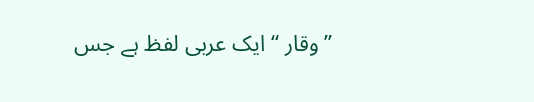”وقار “ ایک عربی لفظ ہے جس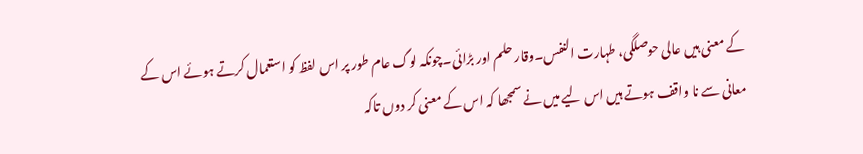کے معنی ہیں عالی حوصلگی، طہارت النفس۔وقار حلم اور بڑائی۔چونکہ لوگ عام طور پر اس لفظ کو استعمال کرتے ہوئے اس کے معانی سے نا واقف ہوتے ہیں اس لیے میں نے سمجھا کہ اس کے معنی کر دوں تاکہ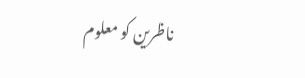ناظرین کو معلوم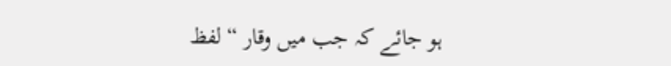ہو جائے کہ جب میں وقار “ لفظ